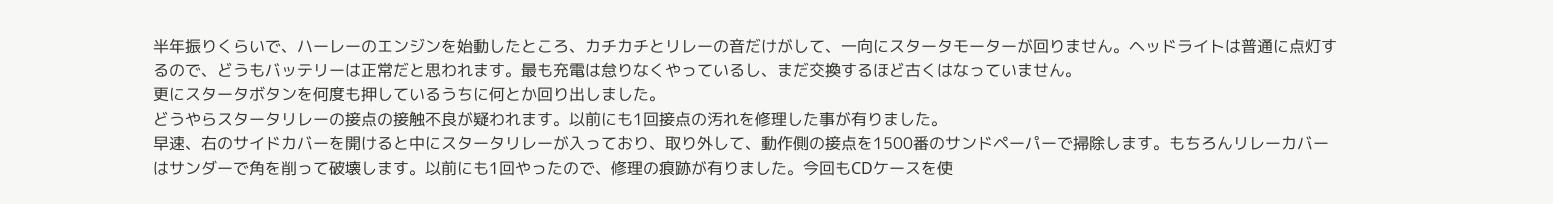半年振りくらいで、ハーレーのエンジンを始動したところ、カチカチとリレーの音だけがして、一向にスタータモーターが回りません。ヘッドライトは普通に点灯するので、どうもバッテリーは正常だと思われます。最も充電は怠りなくやっているし、まだ交換するほど古くはなっていません。
更にスタータボタンを何度も押しているうちに何とか回り出しました。
どうやらスタータリレーの接点の接触不良が疑われます。以前にも1回接点の汚れを修理した事が有りました。
早速、右のサイドカバーを開けると中にスタータリレーが入っており、取り外して、動作側の接点を1500番のサンドペーパーで掃除します。もちろんリレーカバーはサンダーで角を削って破壊します。以前にも1回やったので、修理の痕跡が有りました。今回もCDケースを使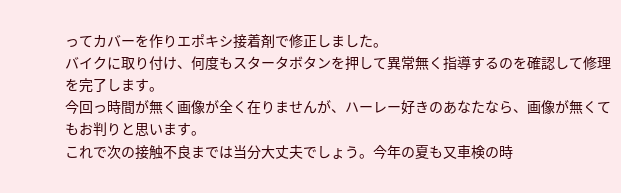ってカバーを作りエポキシ接着剤で修正しました。
バイクに取り付け、何度もスタータボタンを押して異常無く指導するのを確認して修理を完了します。
今回っ時間が無く画像が全く在りませんが、ハーレー好きのあなたなら、画像が無くてもお判りと思います。
これで次の接触不良までは当分大丈夫でしょう。今年の夏も又車検の時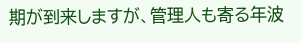期が到来しますが、管理人も寄る年波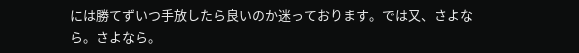には勝てずいつ手放したら良いのか迷っております。では又、さよなら。さよなら。